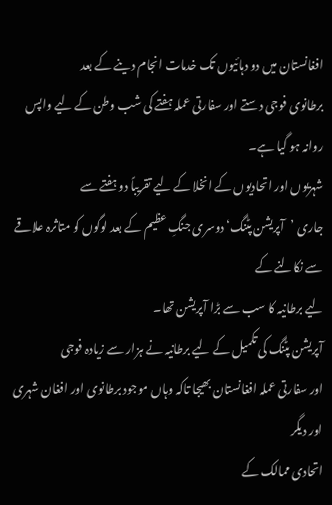افغانستان میں دو دہائیوں تک خدمات انجام دینے کے بعد
برطانوی فوجی دستے اور سفارتی عملہ ہفتے کی شب وطن کے لیے واپس روانہ ہو گیا ہے۔
شہریوں اور اتحادیوں کے انخلا کے لیے تقریباً دو ہفتے سے
جاری ’آپریشن پٹنگ‘ دوسری جنگِ عظیم کے بعد لوگوں کو متاثرہ علاقے سے نکالنے کے
لیے برطانیہ کا سب سے بڑا آپریشن تھا۔
آپریشن پٹنگ کی تکمیل کے لیے برطانیہ نے ہزار سے زیادہ فوجی
اور سفارتی عملہ افغانستان بھیجا تاکہ وہاں موجود برطانوی اور افغان شہری اور دیگر
اتحادی ممالک کے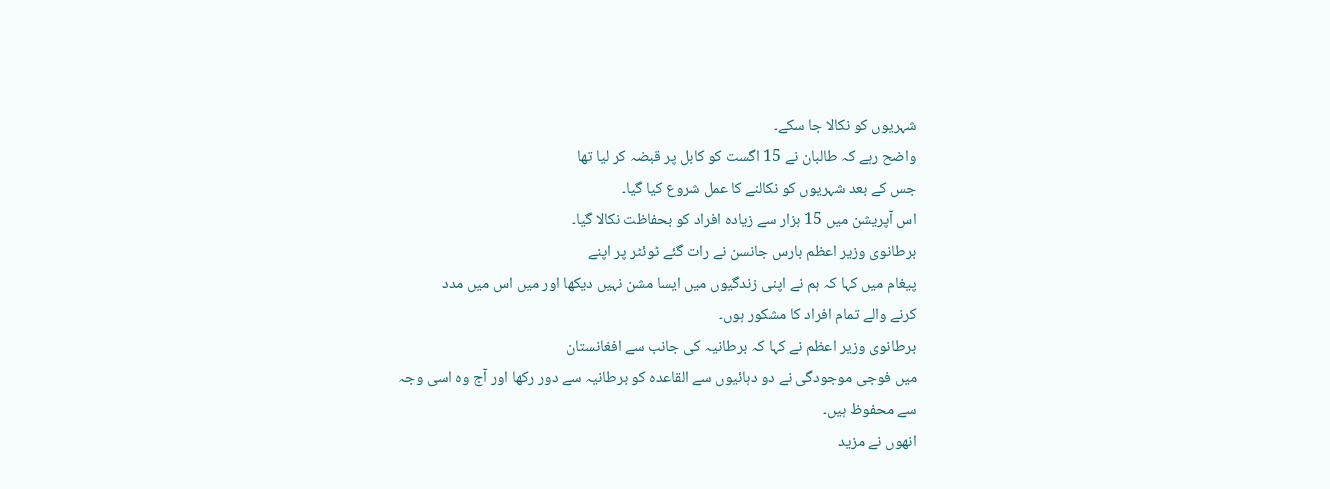شہریوں کو نکالا جا سکے۔
واضح رہے کہ طالبان نے 15 اگست کو کابل پر قبضہ کر لیا تھا
جس کے بعد شہریوں کو نکالنے کا عمل شروع کیا گیا۔
اس آپریشن میں 15 ہزار سے زیادہ افراد کو بحفاظت نکالا گیا۔
برطانوی وزیر اعظم بارس جانسن نے رات گئے ٹوئٹر پر اپنے
پیغام میں کہا کہ ہم نے اپنی زندگیوں میں ایسا مشن نہیں دیکھا اور میں اس میں مدد
کرنے والے تمام افراد کا مشکور ہوں۔
برطانوی وزیر اعظم نے کہا کہ برطانیہ کی جانب سے افغانستان
میں فوجی موجودگی نے دو دہائیوں سے القاعدہ کو برطانیہ سے دور رکھا اور آج وہ اسی وجہ
سے محفوظ ہیں۔
انھوں نے مزید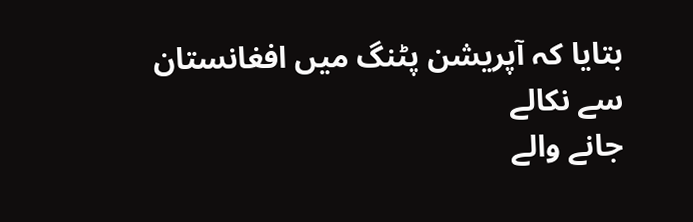بتایا کہ آپریشن پٹنگ میں افغانستان سے نکالے
جانے والے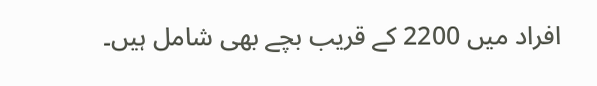افراد میں 2200 کے قریب بچے بھی شامل ہیں۔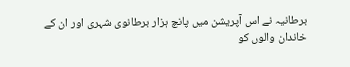برطانیہ نے اس آپریشن میں پانچ ہزار برطانوی شہری اور ان کے
خاندان والوں کو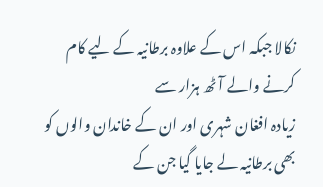نکالا جبکہ اس کے علاوہ برطانیہ کے لیے کام کرنے والے آٹھ ہزار سے
زیادہ افغان شہری اور ان کے خاندان والوں کو بھی برطانیہ لے جایا گیا جن کے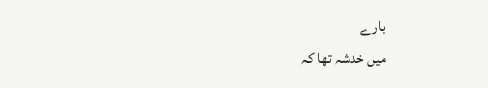بارے
میں خدشہ تھا کہ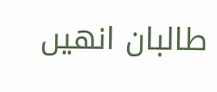طالبان انھیں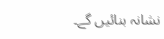نشانہ بنائیں گے۔